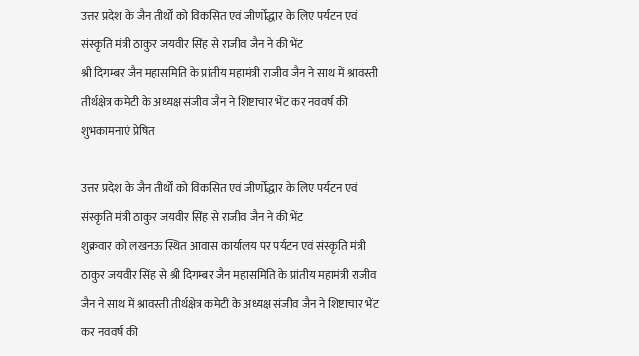उत्तर प्रदेश के जैन तीर्थों को विकसित एवं जीर्णोद्धार के लिए पर्यटन एवं संस्कृति मंत्री ठाकुर जयवीर सिंह से राजीव जैन ने की भेंट
श्री दिगम्बर जैन महासमिति के प्रांतीय महामंत्री राजीव जैन ने साथ में श्रावस्ती तीर्थक्षेत्र कमेटी के अध्यक्ष संजीव जैन ने शिष्टाचार भेंट कर नववर्ष की शुभकामनाएं प्रेषित

उत्तर प्रदेश के जैन तीर्थों को विकसित एवं जीर्णोद्धार के लिए पर्यटन एवं संस्कृति मंत्री ठाकुर जयवीर सिंह से राजीव जैन ने की भेंट
शुक्रवार को लखनऊ स्थित आवास कार्यालय पर पर्यटन एवं संस्कृति मंत्री ठाकुर जयवीर सिंह से श्री दिगम्बर जैन महासमिति के प्रांतीय महामंत्री राजीव जैन ने साथ में श्रावस्ती तीर्थक्षेत्र कमेटी के अध्यक्ष संजीव जैन ने शिष्टाचार भेंट कर नववर्ष की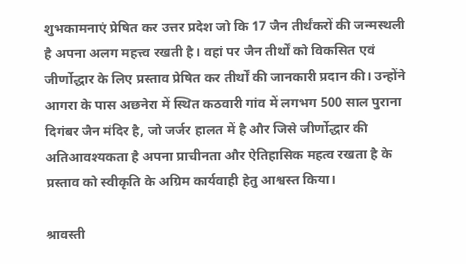शुभकामनाएं प्रेषित कर उत्तर प्रदेश जो कि 17 जैन तीर्थंकरों की जन्मस्थली है अपना अलग महत्त्व रखती है। वहां पर जैन तीर्थों को विकसित एवं जीर्णोद्धार के लिए प्रस्ताव प्रेषित कर तीर्थों की जानकारी प्रदान की। उन्होंने आगरा के पास अछनेरा में स्थित कठवारी गांव में लगभग 500 साल पुराना दिगंबर जैन मंदिर है, जो जर्जर हालत में है और जिसे जीर्णोद्धार की अतिआवश्यकता है अपना प्राचीनता और ऐतिहासिक महत्व रखता है के प्रस्ताव को स्वीकृति के अग्रिम कार्यवाही हेतु आश्वस्त किया।

श्रावस्ती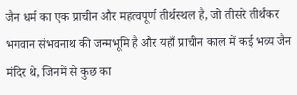जैन धर्म का एक प्राचीन और महत्वपूर्ण तीर्थस्थल है, जो तीसरे तीर्थंकर भगवान संभवनाथ की जन्मभूमि है और यहाँ प्राचीन काल में कई भव्य जैन मंदिर थे, जिनमें से कुछ का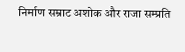निर्माण सम्राट अशोक और राजा सम्प्रति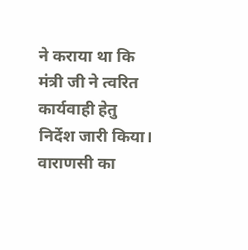ने कराया था कि मंत्री जी ने त्वरित कार्यवाही हेतु निर्देश जारी किया।
वाराणसी का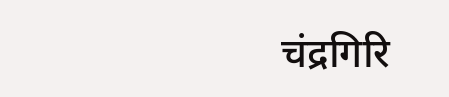चंद्रगिरि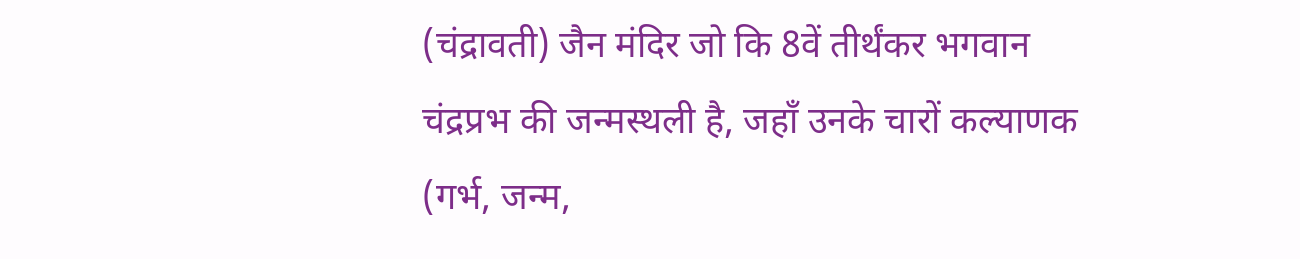(चंद्रावती) जैन मंदिर जो कि 8वें तीर्थंकर भगवान चंद्रप्रभ की जन्मस्थली है, जहाँ उनके चारों कल्याणक (गर्भ, जन्म,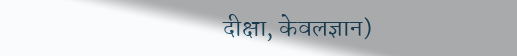दीक्षा, केवलज्ञान)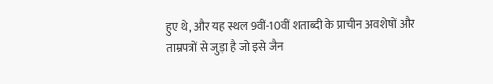हुए थे, और यह स्थल 9वीं-10वीं शताब्दी के प्राचीन अवशेषों और ताम्रपत्रों से जुड़ा है जो इसे जैन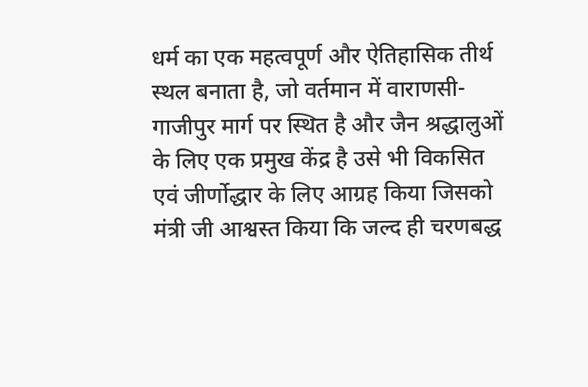धर्म का एक महत्वपूर्ण और ऐतिहासिक तीर्थ स्थल बनाता है, जो वर्तमान में वाराणसी-गाजीपुर मार्ग पर स्थित है और जैन श्रद्धालुओं के लिए एक प्रमुख केंद्र है उसे भी विकसित एवं जीर्णोद्धार के लिए आग्रह किया जिसको मंत्री जी आश्वस्त किया कि जल्द ही चरणबद्ध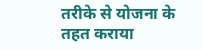तरीके से योजना के तहत कराया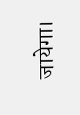जायेगा।